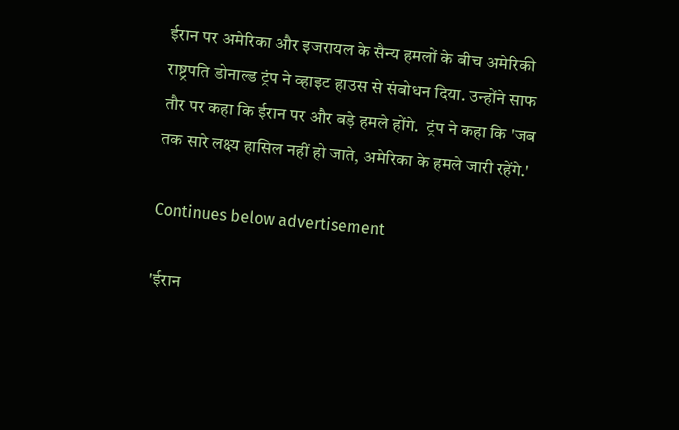ईरान पर अमेरिका और इजरायल के सैन्य हमलों के बीच अमेरिकी राष्ट्रपति डोनाल्ड ट्रंप ने व्हाइट हाउस से संबोधन दिया. उन्होंने साफ तौर पर कहा कि ईरान पर और बड़े हमले होंगे.  ट्रंप ने कहा कि 'जब तक सारे लक्ष्य हासिल नहीं हो जाते, अमेरिका के हमले जारी रहेंगे.'

Continues below advertisement

'ईरान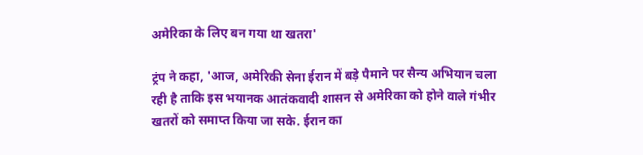अमेरिका के लिए बन गया था खतरा'

ट्रंप ने कहा, 'आज, अमेरिकी सेना ईरान में बड़े पैमाने पर सैन्य अभियान चला रही है ताकि इस भयानक आतंकवादी शासन से अमेरिका को होने वाले गंभीर खतरों को समाप्त किया जा सके. ईरान का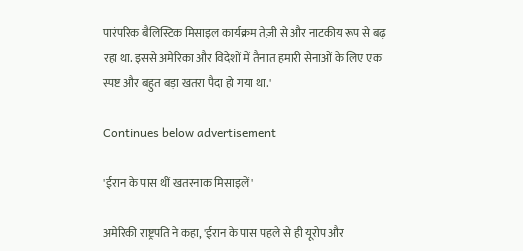पारंपरिक बैलिस्टिक मिसाइल कार्यक्रम तेज़ी से और नाटकीय रूप से बढ़ रहा था. इससे अमेरिका और विदेशों में तैनात हमारी सेनाओं के लिए एक स्पष्ट और बहुत बड़ा खतरा पैदा हो गया था.'

Continues below advertisement

'ईरान के पास थीं खतरनाक मिसाइलें'

अमेरिकी राष्ट्रपति ने कहा, 'ईरान के पास पहले से ही यूरोप और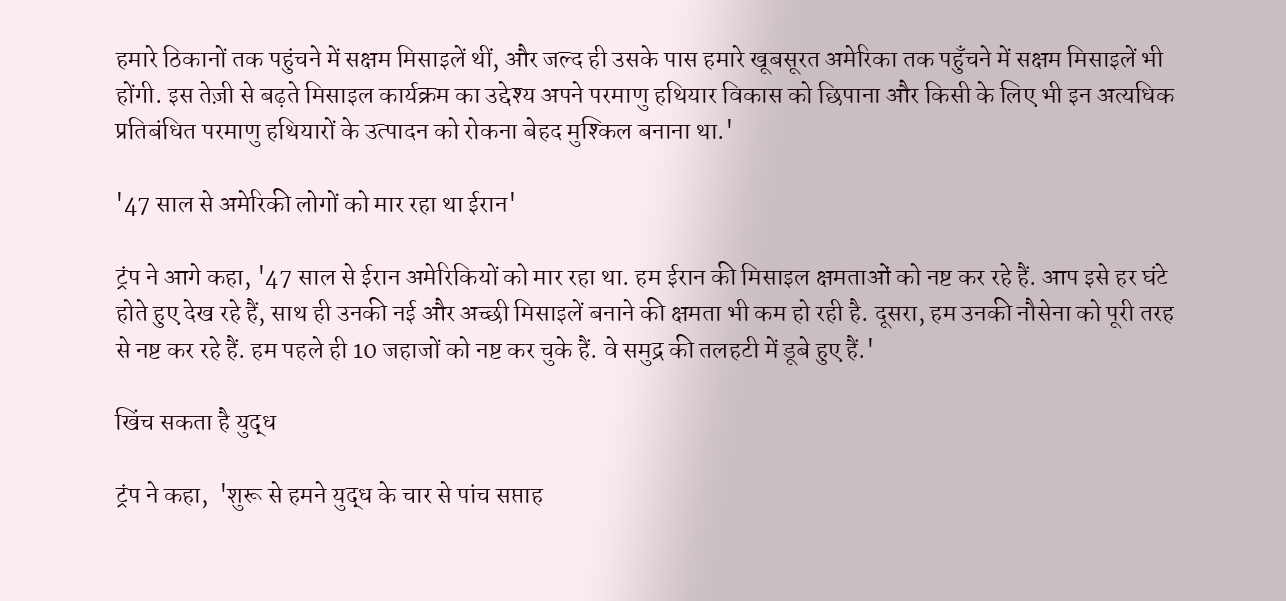हमारे ठिकानों तक पहुंचने में सक्षम मिसाइलें थीं, और जल्द ही उसके पास हमारे खूबसूरत अमेरिका तक पहुँचने में सक्षम मिसाइलें भी होंगी. इस तेज़ी से बढ़ते मिसाइल कार्यक्रम का उद्देश्य अपने परमाणु हथियार विकास को छिपाना और किसी के लिए भी इन अत्यधिक प्रतिबंधित परमाणु हथियारों के उत्पादन को रोकना बेहद मुश्किल बनाना था.'

'47 साल से अमेरिकी लोगों को मार रहा था ईरान'

ट्रंप ने आगे कहा, '47 साल से ईरान अमेरिकियों को मार रहा था. हम ईरान की मिसाइल क्षमताओं को नष्ट कर रहे हैं. आप इसे हर घंटे होते हुए देख रहे हैं, साथ ही उनकी नई और अच्छी मिसाइलें बनाने की क्षमता भी कम हो रही है. दूसरा, हम उनकी नौसेना को पूरी तरह से नष्ट कर रहे हैं. हम पहले ही 10 जहाजों को नष्ट कर चुके हैं. वे समुद्र की तलहटी में डूबे हुए हैं.'

खिंच सकता है युद्ध

ट्रंप ने कहा,  'शुरू से हमने युद्ध के चार से पांच सप्ताह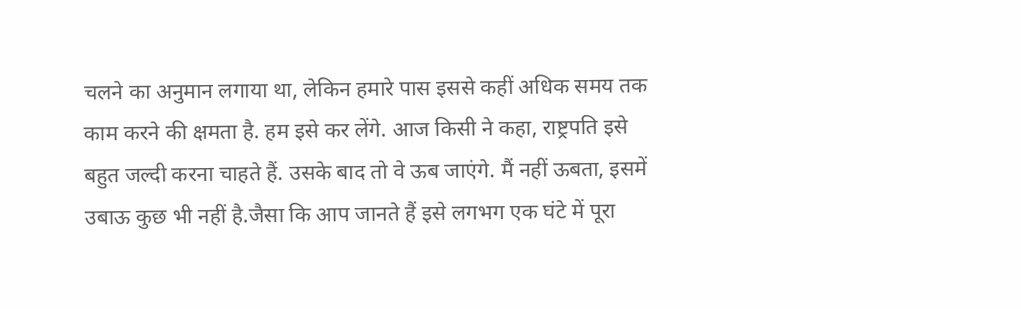चलने का अनुमान लगाया था, लेकिन हमारे पास इससे कहीं अधिक समय तक काम करने की क्षमता है. हम इसे कर लेंगे. आज किसी ने कहा, राष्ट्रपति इसे बहुत जल्दी करना चाहते हैं. उसके बाद तो वे ऊब जाएंगे. मैं नहीं ऊबता, इसमें उबाऊ कुछ भी नहीं है.जैसा कि आप जानते हैं इसे लगभग एक घंटे में पूरा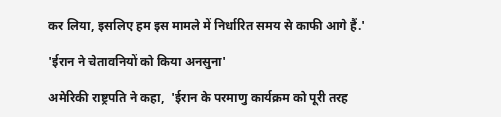कर लिया, इसलिए हम इस मामले में निर्धारित समय से काफी आगे हैं.'

'ईरान ने चेतावनियों को किया अनसुना'

अमेरिकी राष्ट्रपति ने कहा,  'ईरान के परमाणु कार्यक्रम को पूरी तरह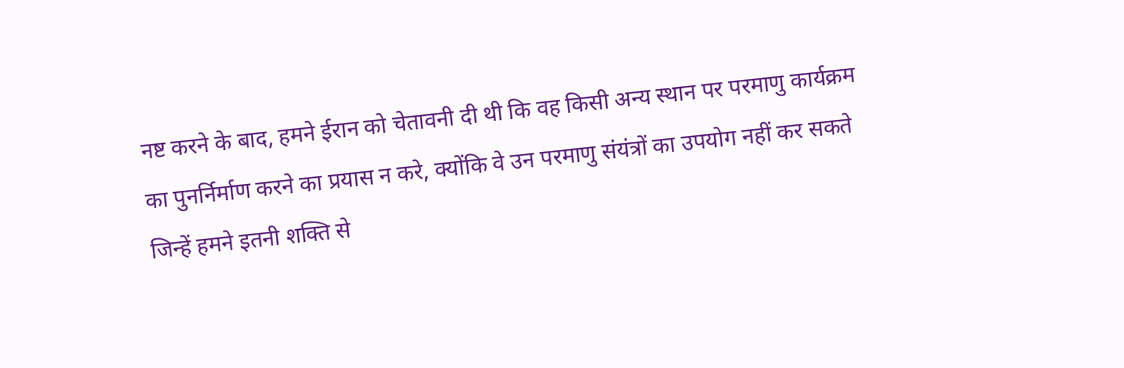नष्ट करने के बाद, हमने ईरान को चेतावनी दी थी कि वह किसी अन्य स्थान पर परमाणु कार्यक्रम का पुनर्निर्माण करने का प्रयास न करे, क्योंकि वे उन परमाणु संयंत्रों का उपयोग नहीं कर सकते जिन्हें हमने इतनी शक्ति से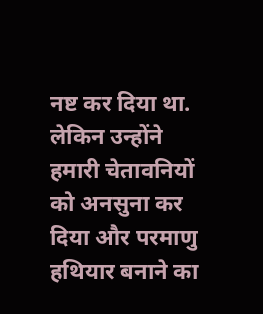नष्ट कर दिया था. लेकिन उन्होंने हमारी चेतावनियों को अनसुना कर दिया और परमाणु हथियार बनाने का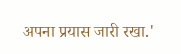अपना प्रयास जारी रखा.'